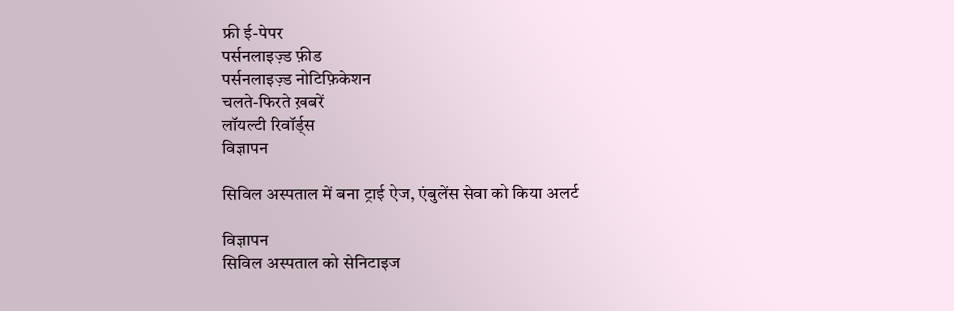फ्री ई-पेपर
पर्सनलाइज़्ड फ़ीड
पर्सनलाइज़्ड नोटिफ़िकेशन
चलते-फिरते ख़बरें
लॉयल्टी रिवॉर्ड्स
विज्ञापन

सिविल अस्पताल में बना ट्राई ऐज, एंबुलेंस सेवा को किया अलर्ट

विज्ञापन
सिविल अस्पताल को सेनिटाइज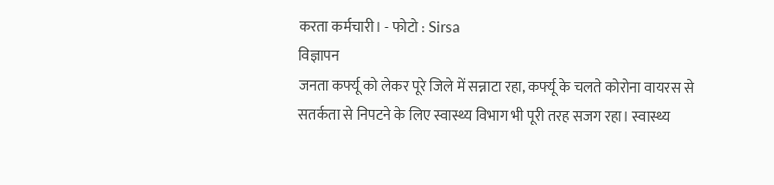करता कर्मचारी। - फोटो : Sirsa
विज्ञापन
जनता कर्फ्यू को लेकर पूरे जिले में सन्नाटा रहा, कर्फ्यू के चलते कोरोना वायरस से सतर्कता से निपटने के लिए स्वास्थ्य विभाग भी पूरी तरह सजग रहा। स्वास्थ्य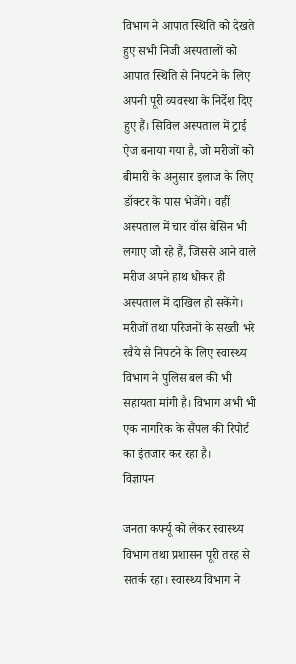विभाग ने आपात स्थिति को देखते हुए सभी निजी अस्पतालों को आपात स्थिति से निपटने के लिए अपनी पूरी व्यवस्था के निर्देश दिए हुए हैं। सिविल अस्पताल में ट्राई ऐज बनाया गया है, जो मरीजों को बीमारी के अनुसार इलाज के लिए डॉक्टर के पास भेजेंगे। वहीं अस्पताल में चार वॉस बेसिन भी लगाए जो रहे हैं, जिससे आने वाले मरीज अपने हाथ धोकर ही अस्पताल में दाखिल हो सकेंगे। मरीजों तथा परिजनों के सख्ती भरे रवैये से निपटने के लिए स्वास्थ्य विभाग ने पुलिस बल की भी सहायता मांगी है। विभाग अभी भी एक नागरिक के सैंपल की रिपोर्ट का इंतजार कर रहा है।
विज्ञापन

जनता कर्फ्यू को लेकर स्वास्थ्य विभाग तथा प्रशासन पूरी तरह से सतर्क रहा। स्वास्थ्य विभाग ने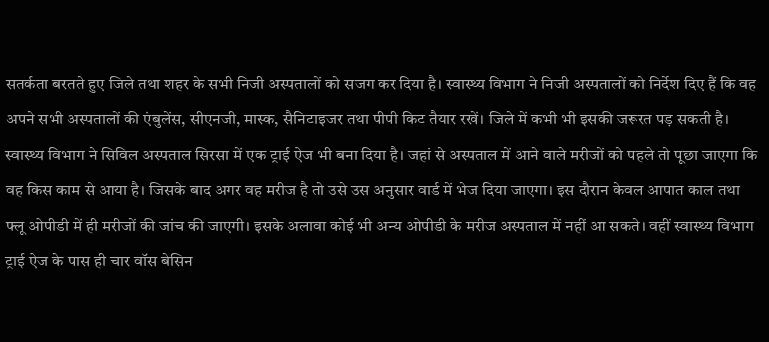सतर्कता बरतते हुए जिले तथा शहर के सभी निजी अस्पतालों को सजग कर दिया है। स्वास्थ्य विभाग ने निजी अस्पतालों को निर्देश दिए हैं कि वह अपने सभी अस्पतालों की एंबुलेंस, सीएनजी, मास्क, सैनिटाइजर तथा पीपी किट तैयार रखें। जिले में कभी भी इसकी जरूरत पड़ सकती है। स्वास्थ्य विभाग ने सिविल अस्पताल सिरसा में एक ट्राई ऐज भी बना दिया है। जहां से अस्पताल में आने वाले मरीजों को पहले तो पूछा जाएगा कि वह किस काम से आया है। जिसके बाद अगर वह मरीज है तो उसे उस अनुसार वार्ड में भेज दिया जाएगा। इस दौरान केवल आपात काल तथा फ्लू ओपीडी में ही मरीजों की जांच की जाएगी। इसके अलावा कोई भी अन्य ओपीडी के मरीज अस्पताल में नहीं आ सकते। वहीं स्वास्थ्य विभाग ट्राई ऐज के पास ही चार वॉस बेसिन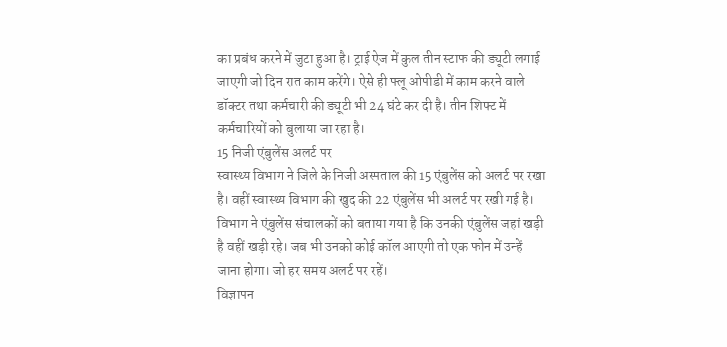का प्रबंध करने में जुटा हुआ है। ट्राई ऐज में कुल तीन स्टाफ की ड्यूटी लगाई जाएगी जो दिन रात काम करेंगे। ऐसे ही फ्लू ओपीडी में काम करने वाले डॉक्टर तथा कर्मचारी की ड्यूटी भी 24 घंटे कर दी है। तीन शिफ्ट में कर्मचारियों को बुलाया जा रहा है।
15 निजी एंबुलेंस अलर्ट पर
स्वास्थ्य विभाग ने जिले के निजी अस्पताल की 15 एंबुलेंस को अलर्ट पर रखा है। वहीं स्वास्थ्य विभाग की खुद की 22 एंबुलेंस भी अलर्ट पर रखी गई है। विभाग ने एंबुलेंस संचालकों को बताया गया है कि उनकी एंबुलेंस जहां खड़ी है वहीं खड़ी रहे। जब भी उनको कोई कॉल आएगी तो एक फोन में उन्हें जाना होगा। जो हर समय अलर्ट पर रहें।
विज्ञापन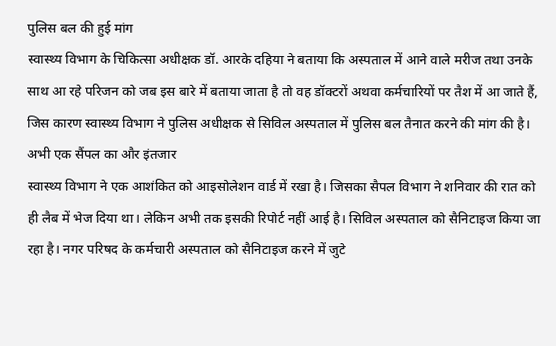पुलिस बल की हुई मांग
स्वास्थ्य विभाग के चिकित्सा अधीक्षक डॉ. आरके दहिया ने बताया कि अस्पताल में आने वाले मरीज तथा उनके साथ आ रहे परिजन को जब इस बारे में बताया जाता है तो वह डॉक्टरों अथवा कर्मचारियों पर तैश में आ जाते हैं, जिस कारण स्वास्थ्य विभाग ने पुलिस अधीक्षक से सिविल अस्पताल में पुलिस बल तैनात करने की मांग की है।
अभी एक सैंपल का और इंतजार
स्वास्थ्य विभाग ने एक आशंकित को आइसोलेशन वार्ड में रखा है। जिसका सैपल विभाग ने शनिवार की रात को ही लैब में भेज दिया था। लेकिन अभी तक इसकी रिपोर्ट नहीं आई है। सिविल अस्पताल को सैनिटाइज किया जा रहा है। नगर परिषद के कर्मचारी अस्पताल को सैनिटाइज करने में जुटे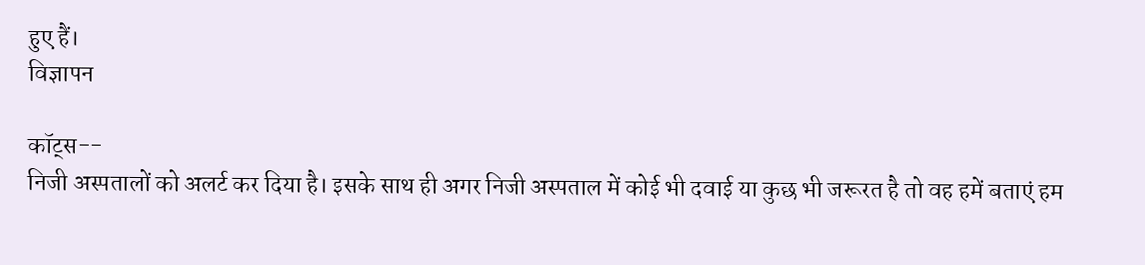हुए हैं।
विज्ञापन

कॉट्स--
निजी अस्पतालों को अलर्ट कर दिया है। इसके साथ ही अगर निजी अस्पताल में कोई भी दवाई या कुछ भी जरूरत है तो वह हमें बताएं हम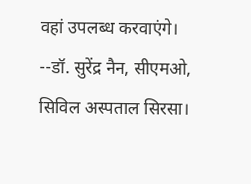वहां उपलब्ध करवाएंगे।
--डॉ. सुरेंद्र नैन, सीएमओ, सिविल अस्पताल सिरसा।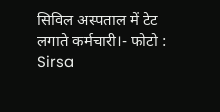सिविल अस्पताल में टेट लगाते कर्मचारी।- फोटो : Sirsa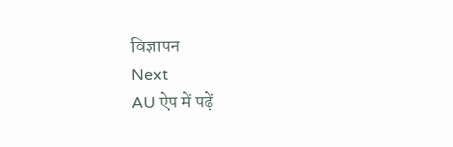विज्ञापन
Next
AU ऐप में पढ़ें